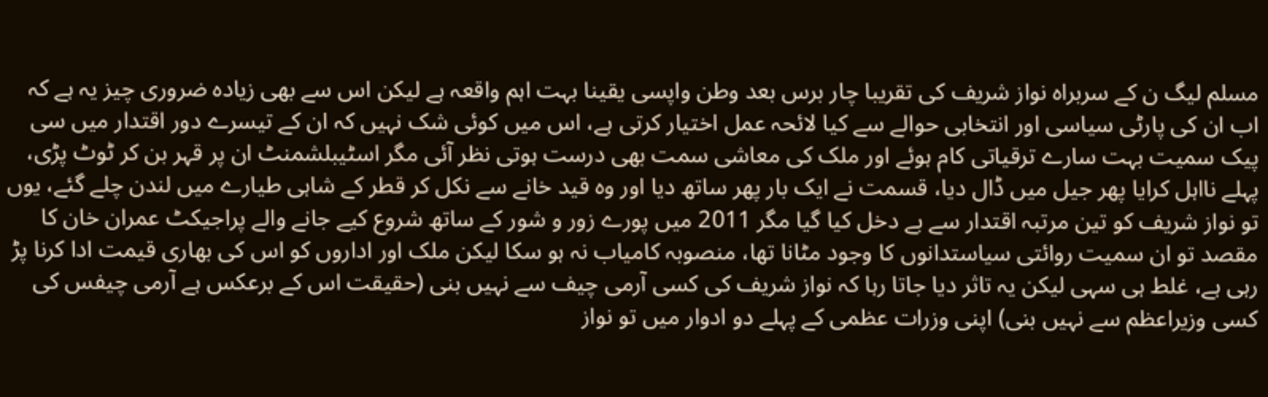مسلم لیگ ن کے سربراہ نواز شریف کی تقریبا چار برس بعد وطن واپسی یقینا بہت اہم واقعہ ہے لیکن اس سے بھی زیادہ ضروری چیز یہ ہے کہ اب ان کی پارٹی سیاسی اور انتخابی حوالے سے کیا لائحہ عمل اختیار کرتی ہے، اس میں کوئی شک نہیں کہ ان کے تیسرے دور اقتدار میں سی پیک سمیت بہت سارے ترقیاتی کام ہوئے اور ملک کی معاشی سمت بھی درست ہوتی نظر آئی مگر اسٹیبلشمنٹ ان پر قہر بن کر ٹوٹ پڑی، پہلے نااہل کرایا پھر جیل میں ڈال دیا، قسمت نے ایک بار پھر ساتھ دیا اور وہ قید خانے سے نکل کر قطر کے شاہی طیارے میں لندن چلے گئے، یوں تو نواز شریف کو تین مرتبہ اقتدار سے بے دخل کیا گیا مگر 2011 میں پورے زور و شور کے ساتھ شروع کیے جانے والے پراجیکٹ عمران خان کا مقصد تو ان سمیت روائتی سیاستدانوں کا وجود مٹانا تھا، منصوبہ کامیاب نہ ہو سکا لیکن ملک اور اداروں کو اس کی بھاری قیمت ادا کرنا پڑ رہی ہے، غلط ہی سہی لیکن یہ تاثر دیا جاتا رہا کہ نواز شریف کی کسی آرمی چیف سے نہیں بنی (حقیقت اس کے برعکس ہے آرمی چیفس کی کسی وزیراعظم سے نہیں بنی) اپنی وزرات عظمی کے پہلے دو ادوار میں تو نواز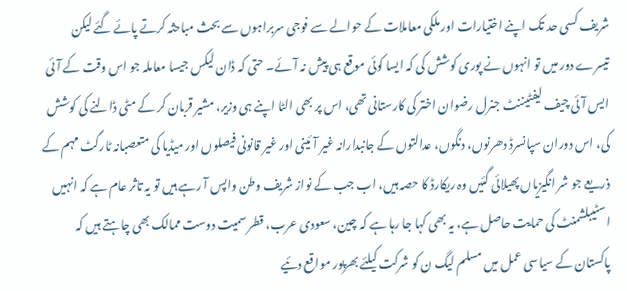شریف کسی حد تک اپنے اختیارات اور ملکی معاملات کے حوالے سے فوجی سربراہوں سے بحث مباحثہ کرتے پائے گئے لیکن تیسرے دور میں تو انہوں نے پوری کوشش کی کہ ایسا کوئی موقع ہی پیش نہ آئے۔ حتی کہ ڈان لیکس جیسا معاملہ جو اس وقت کے آئی ایس آئی چیف لیفٹیننٹ جنرل رضوان اختر کی کارستانی تھی، اس پر بھی الٹا اپنے ہی وزیر، مشیر قربان کر کے مٹی ڈالنے کی کوشش کی، اس دوران سپانسرڈ دھرنوں، دنگوں، عدالتوں کے جانبدارانہ غیر آئینی اور غیر قانونی فیصلوں اور میڈیا کی متعصبانہ ٹارگٹ مہم کے ذریعے جو شر انگیزیاں پھیلائی گئیں وہ ریکارڈ کا حصہ ہیں، اب جب کے نواز شریف وطن واپس آ رہے ہیں تو یہ تاثر عام ہے کہ انہیں اسٹیبلشمنٹ کی حمایت حاصل ہے، یہ بھی کہا جا رہا ہے کہ چین، سعودی عرب، قطر سمیت دوست ممالک بھی چاہتے ہیں کہ پاکستان کے سیاسی عمل میں مسلم لیگ ن کو شرکت کیلئے بھرپور مواقع دئیے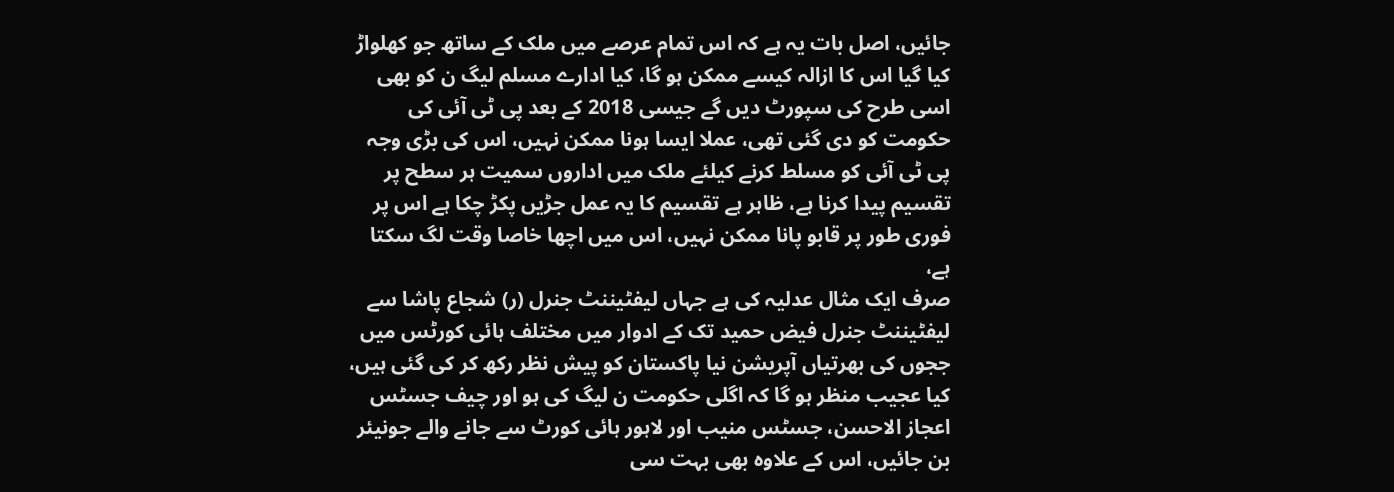جائیں، اصل بات یہ ہے کہ اس تمام عرصے میں ملک کے ساتھ جو کھلواڑ کیا گیا اس کا ازالہ کیسے ممکن ہو گا، کیا ادارے مسلم لیگ ن کو بھی اسی طرح کی سپورٹ دیں گے جیسی 2018 کے بعد پی ٹی آئی کی حکومت کو دی گئی تھی، عملا ایسا ہونا ممکن نہیں، اس کی بڑی وجہ پی ٹی آئی کو مسلط کرنے کیلئے ملک میں اداروں سمیت ہر سطح پر تقسیم پیدا کرنا ہے، ظاہر ہے تقسیم کا یہ عمل جڑیں پکڑ چکا ہے اس پر فوری طور پر قابو پانا ممکن نہیں، اس میں اچھا خاصا وقت لگ سکتا ہے،
صرف ایک مثال عدلیہ کی ہے جہاں لیفٹیننٹ جنرل (ر) شجاع پاشا سے لیفٹیننٹ جنرل فیض حمید تک کے ادوار میں مختلف ہائی کورٹس میں ججوں کی بھرتیاں آپریشن نیا پاکستان کو پیش نظر رکھ کر کی گئی ہیں، کیا عجیب منظر ہو گا کہ اگلی حکومت ن لیگ کی ہو اور چیف جسٹس اعجاز الاحسن، جسٹس منیب اور لاہور ہائی کورٹ سے جانے والے جونیئر بن جائیں، اس کے علاوہ بھی بہت سی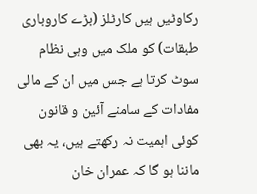رکاوٹیں ہیں کارٹلز (بڑے کاروباری طبقات) کو ملک میں وہی نظام سوٹ کرتا ہے جس میں ان کے مالی مفادات کے سامنے آئین و قانون کوئی اہمیت نہ رکھتے ہیں، یہ بھی ماننا ہو گا کہ عمران خان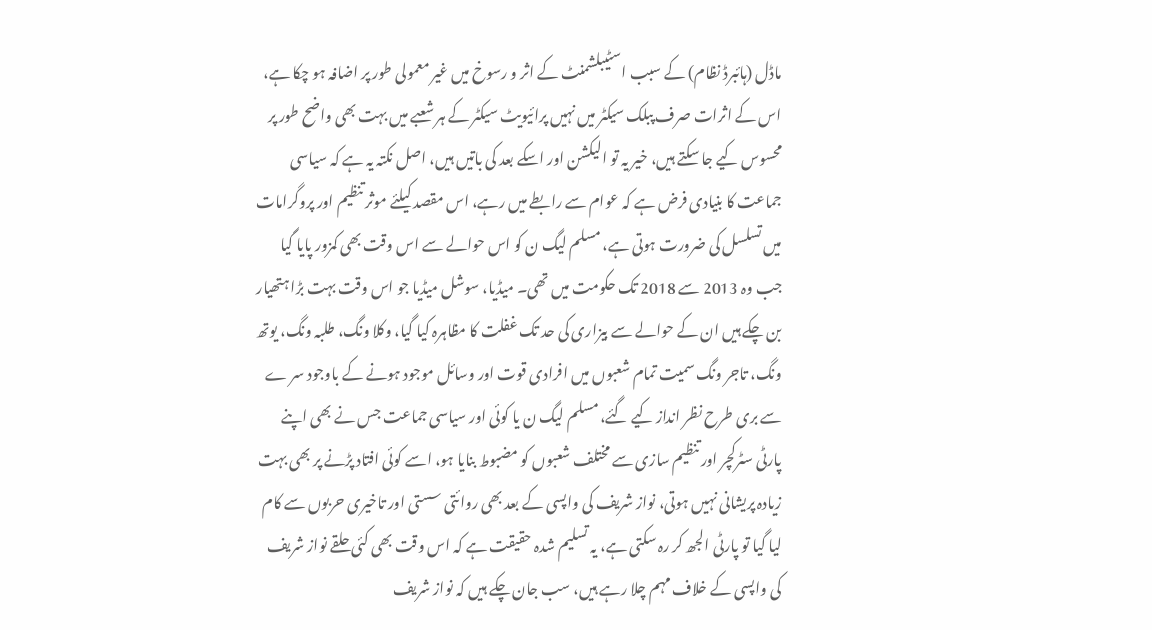ماڈل (ہائبرڈ نظام) کے سبب اسٹیبلشمنٹ کے اثر و رسوخ میں غیر معمولی طور پر اضافہ ہو چکا ہے، اس کے اثرات صرف پبلک سیکٹر میں نہیں پرائیویٹ سیکٹر کے ہر شعبے میں بہت بھی واضح طور پر محسوس کیے جا سکتے ہیں، خیر یہ تو الیکشن اور اسکے بعد کی باتیں ہیں، اصل نکتہ یہ ہے کہ سیاسی جماعت کا بنیادی فرض ہے کہ عوام سے رابطے میں رہے، اس مقصد کیلئے موثر تنظیم اور پروگرامات میں تسلسل کی ضرورت ہوتی ہے، مسلم لیگ ن کو اس حوالے سے اس وقت بھی کمزور پایا گیا جب وہ 2013 سے 2018 تک حکومت میں تھی۔ میڈیا، سوشل میڈیا جو اس وقت بہت بڑا ہتھیار بن چکے ہیں ان کے حوالے سے بیزاری کی حد تک غفلت کا مظاہرہ کیا گیا، وکلا ونگ، طلبہ ونگ، یوتھ ونگ، تاجر ونگ سمیت تمام شعبوں میں افرادی قوت اور وسائل موجود ہونے کے باوجود سر ے سے بری طرح نظر انداز کیے گئے، مسلم لیگ ن یا کوئی اور سیاسی جماعت جس نے بھی اپنے پارٹی سٹرکچر اور تنظیم سازی سے مختلف شعبوں کو مضبوط بنایا ہو، اسے کوئی افتاد پڑنے پر بھی بہت زیادہ پریشانی نہیں ہوتی، نواز شریف کی واپسی کے بعد بھی روائتی سستی اور تاخیری حربوں سے کام لیا گیا تو پارٹی الجھ کر رہ سکتی ہے، یہ تسلیم شدہ حقیقت ہے کہ اس وقت بھی کئی حلقے نواز شریف کی واپسی کے خلاف مہم چلا رہے ہیں، سب جان چکے ہیں کہ نواز شریف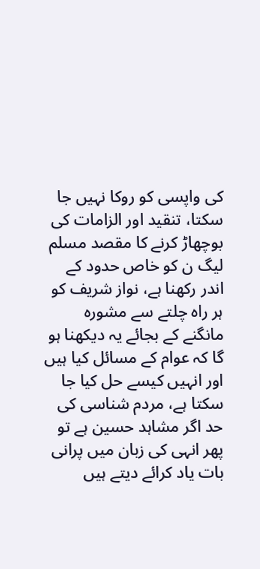کی واپسی کو روکا نہیں جا سکتا، تنقید اور الزامات کی بوچھاڑ کرنے کا مقصد مسلم لیگ ن کو خاص حدود کے اندر رکھنا ہے، نواز شریف کو ہر راہ چلتے سے مشورہ مانگنے کے بجائے یہ دیکھنا ہو گا کہ عوام کے مسائل کیا ہیں اور انہیں کیسے حل کیا جا سکتا ہے، مردم شناسی کی حد اگر مشاہد حسین ہے تو پھر انہی کی زبان میں پرانی بات یاد کرائے دیتے ہیں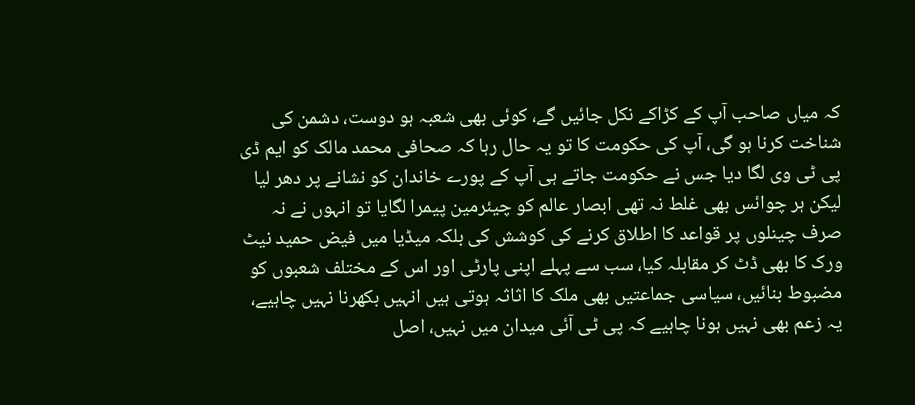کہ میاں صاحب آپ کے کڑاکے نکل جائیں گے، کوئی بھی شعبہ ہو دوست، دشمن کی شناخت کرنا ہو گی، آپ کی حکومت کا تو یہ حال رہا کہ صحافی محمد مالک کو ایم ڈی پی ٹی وی لگا دیا جس نے حکومت جاتے ہی آپ کے پورے خاندان کو نشانے پر دھر لیا لیکن ہر چوائس بھی غلط نہ تھی ابصار عالم کو چیئرمین پیمرا لگایا تو انہوں نے نہ صرف چینلوں پر قواعد کا اطلاق کرنے کی کوشش کی بلکہ میڈیا میں فیض حمید نیٹ ورک کا بھی ڈٹ کر مقابلہ کیا، سب سے پہلے اپنی پارٹی اور اس کے مختلف شعبوں کو مضبوط بنائیں، سیاسی جماعتیں بھی ملک کا اثاثہ ہوتی ہیں انہیں بکھرنا نہیں چاہیے، یہ زعم بھی نہیں ہونا چاہیے کہ پی ٹی آئی میدان میں نہیں، اصل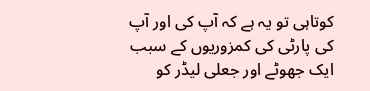کوتاہی تو یہ ہے کہ آپ کی اور آپ کی پارٹی کی کمزوریوں کے سبب ایک جھوٹے اور جعلی لیڈر کو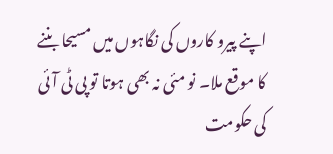اپنے پیرو کاروں کی نگاہوں میں مسیحا بننے کا موقع ملا۔ نو مئی نہ بھی ہوتا تو پی ٹی آئی کی حکومت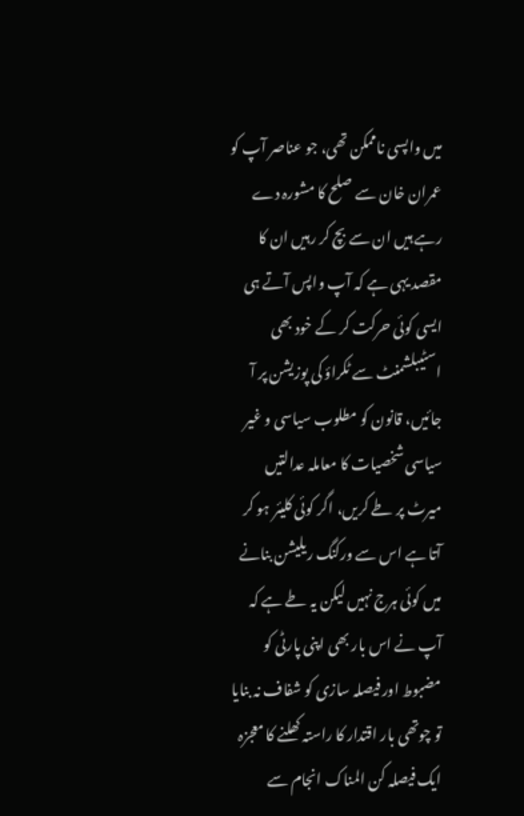میں واپسی ناممکن تھی، جو عناصر آپ کو عمران خان سے صلح کا مشورہ دے رہے ہیں ان سے بچ کر رہیں ان کا مقصد یہی ہے کہ آپ واپس آتے ہی ایسی کوئی حرکت کر کے خود بھی اسٹیبلشمنٹ سے ٹکراؤ کی پوزیشن پر آ جائیں، قانون کو مطلوب سیاسی و غیر سیاسی شخصیات کا معاملہ عدالتیں میرٹ پر طے کریں، اگر کوئی کلیئر ہو کر آتا ہے اس سے ورکنگ ریلیشن بنانے میں کوئی ہرج نہیں لیکن یہ طے ہے کہ آپ نے اس بار بھی اپنی پارٹی کو مضبوط اور فیصلہ سازی کو شفاف نہ بنایا تو چوتھی بار اقتدار کا راستہ کھلنے کا معجزہ ایک فیصلہ کن المناک انجام سے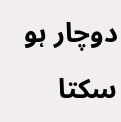دوچار ہو سکتا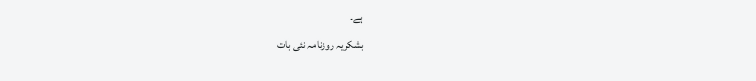ہے۔
بشکریہ روزنامہ نئی بات